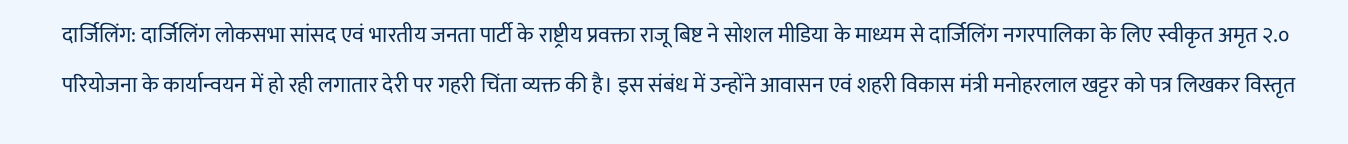दार्जिलिंग: दार्जिलिंग लोकसभा सांसद एवं भारतीय जनता पार्टी के राष्ट्रीय प्रवक्ता राजू बिष्ट ने सोशल मीडिया के माध्यम से दार्जिलिंग नगरपालिका के लिए स्वीकृत अमृत २.० परियोजना के कार्यान्वयन में हो रही लगातार देरी पर गहरी चिंता व्यक्त की है। इस संबंध में उन्होंने आवासन एवं शहरी विकास मंत्री मनोहरलाल खट्टर को पत्र लिखकर विस्तृत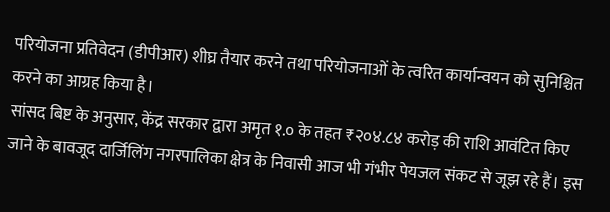परियोजना प्रतिवेदन (डीपीआर) शीघ्र तैयार करने तथा परियोजनाओं के त्वरित कार्यान्वयन को सुनिश्चित करने का आग्रह किया है।
सांसद बिष्ट के अनुसार, केंद्र सरकार द्वारा अमृत १.० के तहत ₹२०४.८४ करोड़ की राशि आवंटित किए जाने के बावजूद दार्जिलिंग नगरपालिका क्षेत्र के निवासी आज भी गंभीर पेयजल संकट से जूझ रहे हैं। इस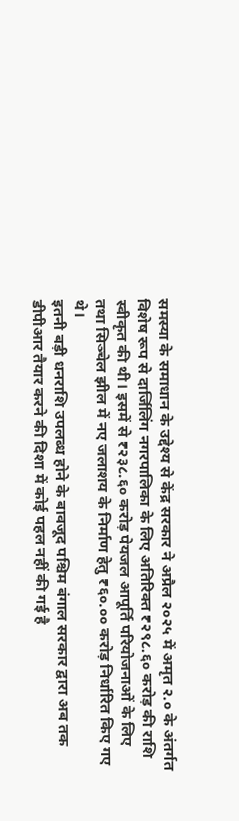समस्या के समाधान के उद्देश्य से केंद्र सरकार ने अप्रैल २०२५ में अमृत २.० के अंतर्गत विशेष रूप से दार्जिलिंग नगरपालिका के लिए अतिरिक्त ₹२९८.६० करोड़ की राशि स्वीकृत की थी। इसमें से ₹२३८.६० करोड़ पेयजल आपूर्ति परियोजनाओं के लिए तथा सिञ्चेल झील में नए जलाशय के निर्माण हेतु ₹६०.०० करोड़ निर्धारित किए गए थे।
इतनी बड़ी धनराशि उपलब्ध होने के बावजूद पश्चिम बंगाल सरकार द्वारा अब तक डीपीआर तैयार करने की दिशा में कोई पहल नहीं की गई है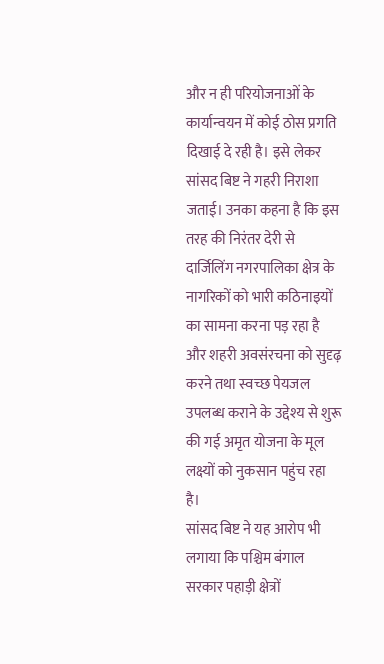और न ही परियोजनाओं के कार्यान्वयन में कोई ठोस प्रगति दिखाई दे रही है। इसे लेकर सांसद बिष्ट ने गहरी निराशा जताई। उनका कहना है कि इस तरह की निरंतर देरी से दार्जिलिंग नगरपालिका क्षेत्र के नागरिकों को भारी कठिनाइयों का सामना करना पड़ रहा है और शहरी अवसंरचना को सुदृढ़ करने तथा स्वच्छ पेयजल उपलब्ध कराने के उद्देश्य से शुरू की गई अमृत योजना के मूल लक्ष्यों को नुकसान पहुंच रहा है।
सांसद बिष्ट ने यह आरोप भी लगाया कि पश्चिम बंगाल सरकार पहाड़ी क्षेत्रों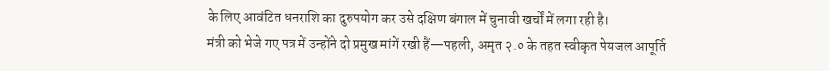के लिए आवंटित धनराशि का दुरुपयोग कर उसे दक्षिण बंगाल में चुनावी खर्चों में लगा रही है।
मंत्री को भेजे गए पत्र में उन्होंने दो प्रमुख मांगें रखी हैं—पहली, अमृत २.० के तहत स्वीकृत पेयजल आपूर्ति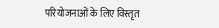परियोजनाओं के लिए विस्तृत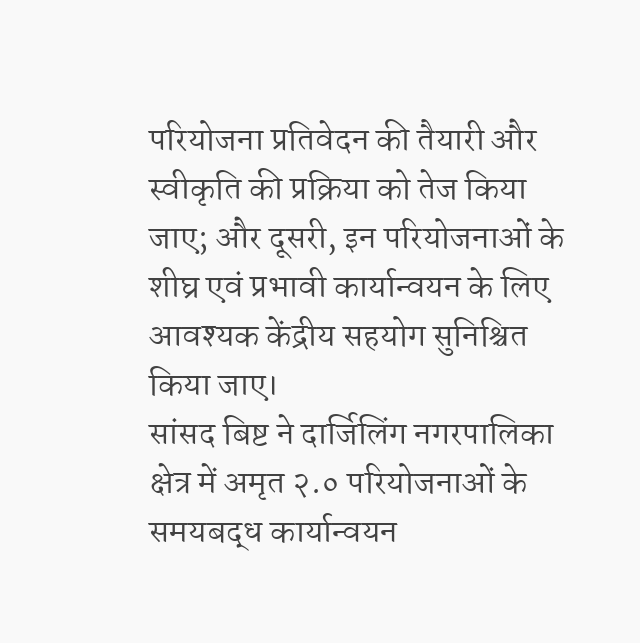परियोजना प्रतिवेदन की तैयारी और स्वीकृति की प्रक्रिया को तेज किया जाए; और दूसरी, इन परियोजनाओं के शीघ्र एवं प्रभावी कार्यान्वयन के लिए आवश्यक केंद्रीय सहयोग सुनिश्चित किया जाए।
सांसद बिष्ट ने दार्जिलिंग नगरपालिका क्षेत्र में अमृत २.० परियोजनाओं के समयबद्ध कार्यान्वयन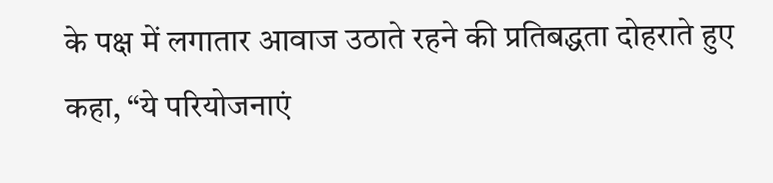के पक्ष में लगातार आवाज उठाते रहने की प्रतिबद्धता दोहराते हुए कहा, “ये परियोजनाएं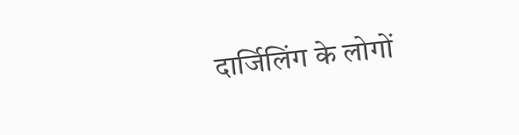दार्जिलिंग के लोगों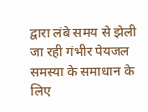द्वारा लंबे समय से झेली जा रही गंभीर पेयजल समस्या के समाधान के लिए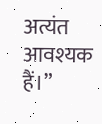अत्यंत आवश्यक हैं।”